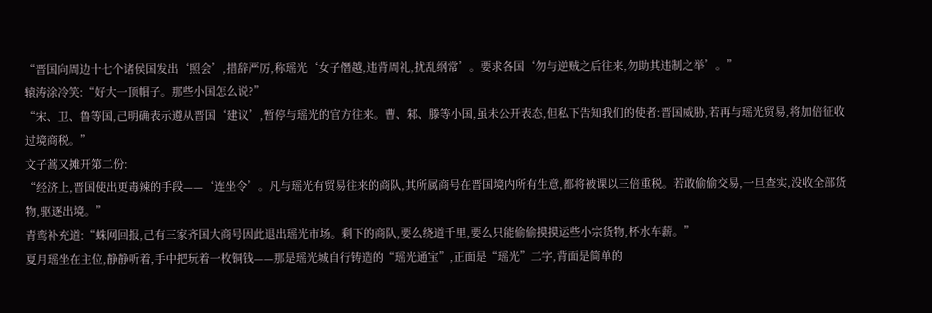“晋国向周边十七个诸侯国发出‘照会’,措辞严厉,称瑶光‘女子僭越,违背周礼,扰乱纲常’。要求各国‘勿与逆贼之后往来,勿助其违制之举’。”
辕涛涂冷笑:“好大一顶帽子。那些小国怎么说?”
“宋、卫、鲁等国,己明确表示遵从晋国‘建议’,暂停与瑶光的官方往来。曹、邾、滕等小国,虽未公开表态,但私下告知我们的使者:晋国威胁,若再与瑶光贸易,将加倍征收过境商税。”
文子蒿又摊开第二份:
“经济上,晋国使出更毒辣的手段——‘连坐令’。凡与瑶光有贸易往来的商队,其所属商号在晋国境内所有生意,都将被课以三倍重税。若敢偷偷交易,一旦查实,没收全部货物,驱逐出境。”
青鸾补充道:“蛛网回报,己有三家齐国大商号因此退出瑶光市场。剩下的商队,要么绕道千里,要么只能偷偷摸摸运些小宗货物,杯水车薪。”
夏月瑶坐在主位,静静听着,手中把玩着一枚铜钱——那是瑶光城自行铸造的“瑶光通宝”,正面是“瑶光”二字,背面是简单的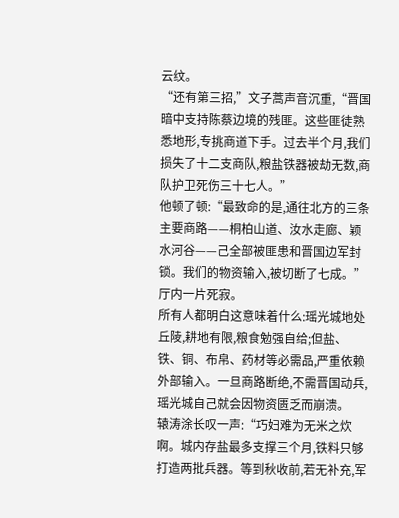云纹。
“还有第三招,”文子蒿声音沉重,“晋国暗中支持陈蔡边境的残匪。这些匪徒熟悉地形,专挑商道下手。过去半个月,我们损失了十二支商队,粮盐铁器被劫无数,商队护卫死伤三十七人。”
他顿了顿:“最致命的是,通往北方的三条主要商路——桐柏山道、汝水走廊、颖水河谷——己全部被匪患和晋国边军封锁。我们的物资输入,被切断了七成。”
厅内一片死寂。
所有人都明白这意味着什么:瑶光城地处丘陵,耕地有限,粮食勉强自给;但盐、铁、铜、布帛、药材等必需品,严重依赖外部输入。一旦商路断绝,不需晋国动兵,瑶光城自己就会因物资匮乏而崩溃。
辕涛涂长叹一声:“巧妇难为无米之炊啊。城内存盐最多支撑三个月,铁料只够打造两批兵器。等到秋收前,若无补充,军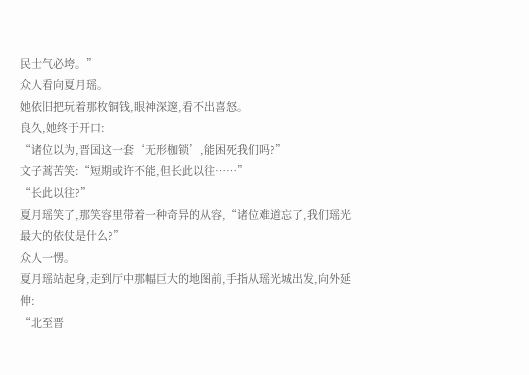民士气必垮。”
众人看向夏月瑶。
她依旧把玩着那枚铜钱,眼神深邃,看不出喜怒。
良久,她终于开口:
“诸位以为,晋国这一套‘无形枷锁’,能困死我们吗?”
文子蒿苦笑:“短期或许不能,但长此以往……”
“长此以往?”
夏月瑶笑了,那笑容里带着一种奇异的从容,“诸位难道忘了,我们瑶光最大的依仗是什么?”
众人一愣。
夏月瑶站起身,走到厅中那幅巨大的地图前,手指从瑶光城出发,向外延伸:
“北至晋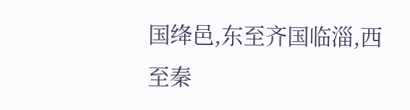国绛邑,东至齐国临淄,西至秦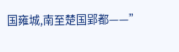国雍城,南至楚国郢都——”